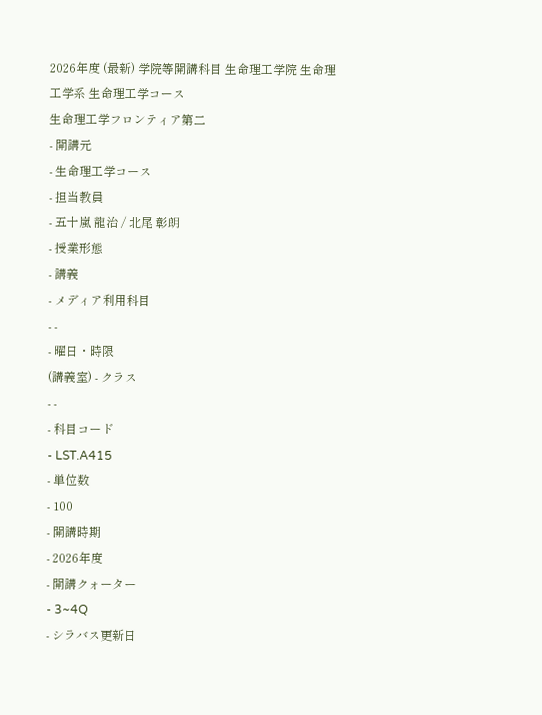2026年度 (最新) 学院等開講科目 生命理工学院 生命理工学系 生命理工学コース
生命理工学フロンティア第二
- 開講元
- 生命理工学コース
- 担当教員
- 五十嵐 龍治 / 北尾 彰朗
- 授業形態
- 講義
- メディア利用科目
- -
- 曜日・時限
(講義室) - クラス
- -
- 科目コード
- LST.A415
- 単位数
- 100
- 開講時期
- 2026年度
- 開講クォーター
- 3~4Q
- シラバス更新日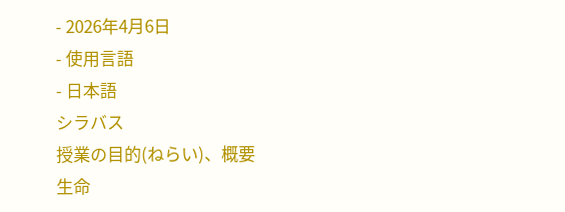- 2026年4月6日
- 使用言語
- 日本語
シラバス
授業の目的(ねらい)、概要
生命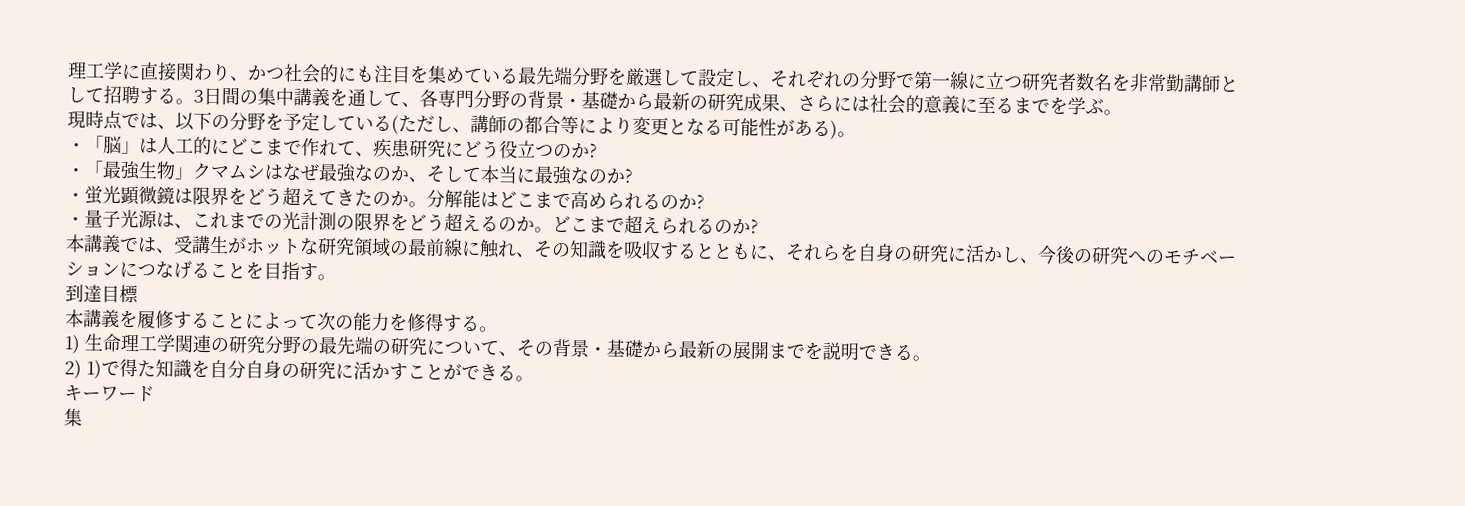理工学に直接関わり、かつ社会的にも注目を集めている最先端分野を厳選して設定し、それぞれの分野で第一線に立つ研究者数名を非常勤講師として招聘する。3日間の集中講義を通して、各専門分野の背景・基礎から最新の研究成果、さらには社会的意義に至るまでを学ぶ。
現時点では、以下の分野を予定している(ただし、講師の都合等により変更となる可能性がある)。
・「脳」は人工的にどこまで作れて、疾患研究にどう役立つのか?
・「最強生物」クマムシはなぜ最強なのか、そして本当に最強なのか?
・蛍光顕微鏡は限界をどう超えてきたのか。分解能はどこまで高められるのか?
・量子光源は、これまでの光計測の限界をどう超えるのか。どこまで超えられるのか?
本講義では、受講生がホットな研究領域の最前線に触れ、その知識を吸収するとともに、それらを自身の研究に活かし、今後の研究へのモチベーションにつなげることを目指す。
到達目標
本講義を履修することによって次の能力を修得する。
1) 生命理工学関連の研究分野の最先端の研究について、その背景・基礎から最新の展開までを説明できる。
2) 1)で得た知識を自分自身の研究に活かすことができる。
キーワード
集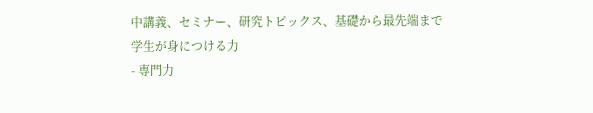中講義、セミナー、研究トピックス、基礎から最先端まで
学生が身につける力
- 専門力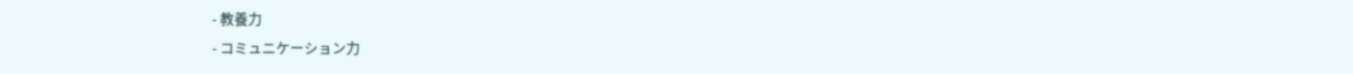- 教養力
- コミュニケーション力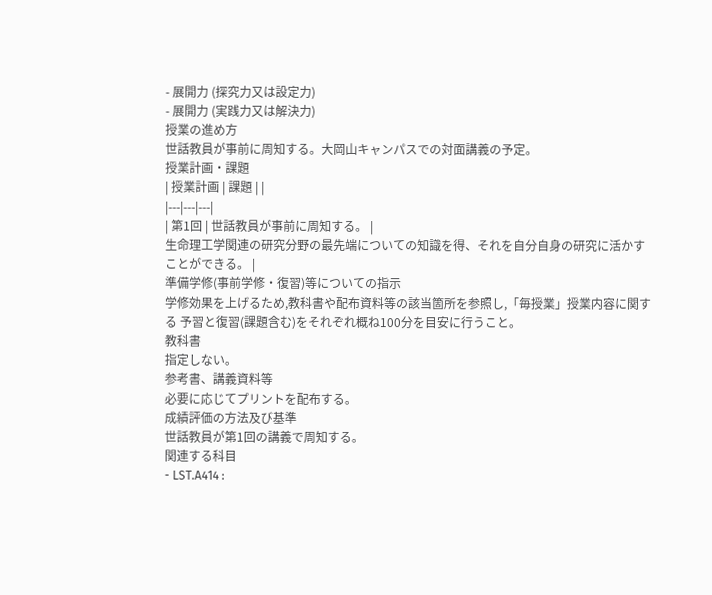- 展開力 (探究力又は設定力)
- 展開力 (実践力又は解決力)
授業の進め方
世話教員が事前に周知する。大岡山キャンパスでの対面講義の予定。
授業計画・課題
| 授業計画 | 課題 | |
|---|---|---|
| 第1回 | 世話教員が事前に周知する。 |
生命理工学関連の研究分野の最先端についての知識を得、それを自分自身の研究に活かすことができる。 |
準備学修(事前学修・復習)等についての指示
学修効果を上げるため,教科書や配布資料等の該当箇所を参照し,「毎授業」授業内容に関する 予習と復習(課題含む)をそれぞれ概ね100分を目安に行うこと。
教科書
指定しない。
参考書、講義資料等
必要に応じてプリントを配布する。
成績評価の方法及び基準
世話教員が第1回の講義で周知する。
関連する科目
- LST.A414 :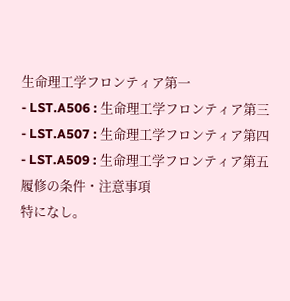生命理工学フロンティア第一
- LST.A506 : 生命理工学フロンティア第三
- LST.A507 : 生命理工学フロンティア第四
- LST.A509 : 生命理工学フロンティア第五
履修の条件・注意事項
特になし。